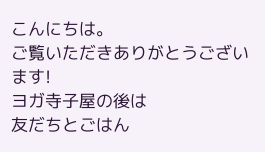こんにちは。
ご覧いただきありがとうございます!
ヨガ寺子屋の後は
友だちとごはん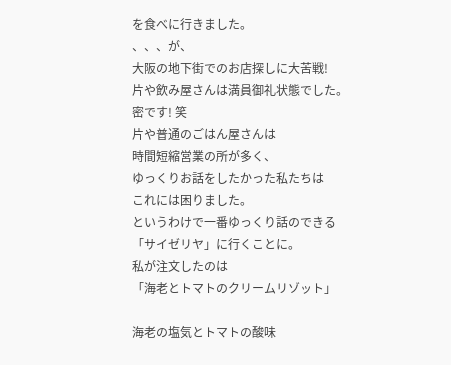を食べに行きました。
、、、が、
大阪の地下街でのお店探しに大苦戦!
片や飲み屋さんは満員御礼状態でした。
密です! 笑
片や普通のごはん屋さんは
時間短縮営業の所が多く、
ゆっくりお話をしたかった私たちは
これには困りました。
というわけで一番ゆっくり話のできる
「サイゼリヤ」に行くことに。
私が注文したのは
「海老とトマトのクリームリゾット」

海老の塩気とトマトの酸味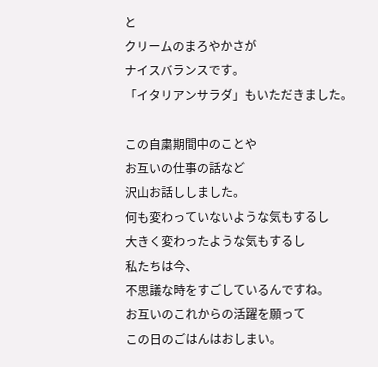と
クリームのまろやかさが
ナイスバランスです。
「イタリアンサラダ」もいただきました。

この自粛期間中のことや
お互いの仕事の話など
沢山お話ししました。
何も変わっていないような気もするし
大きく変わったような気もするし
私たちは今、
不思議な時をすごしているんですね。
お互いのこれからの活躍を願って
この日のごはんはおしまい。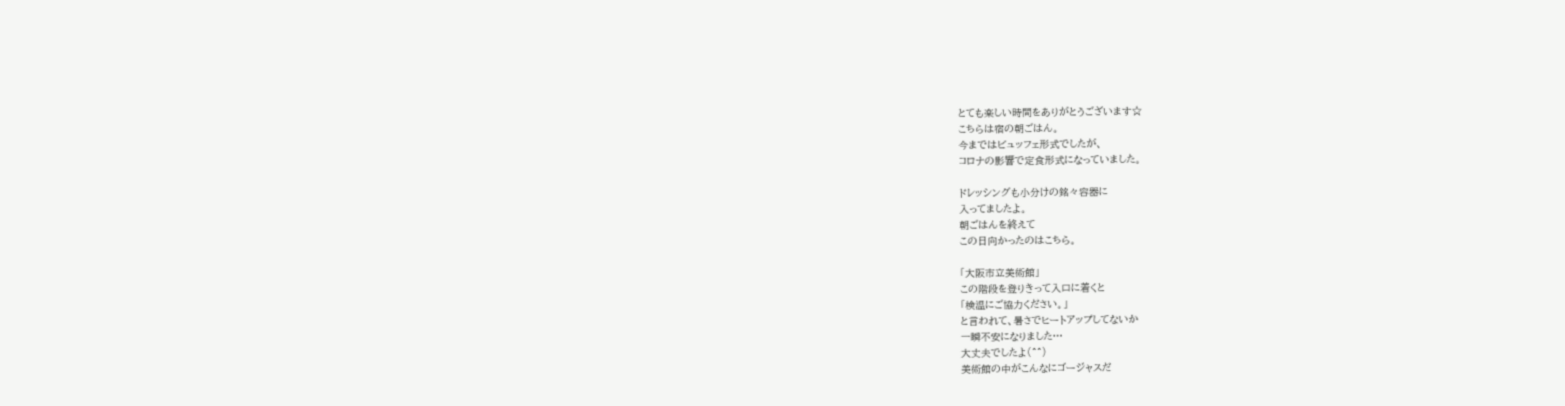とても楽しい時間をありがとうございます☆
こちらは宿の朝ごはん。
今まではビュッフェ形式でしたが、
コロナの影響で定食形式になっていました。

ドレッシングも小分けの銘々容器に
入ってましたよ。
朝ごはんを終えて
この日向かったのはこちら。

「大阪市立美術館」
この階段を登りきって入口に着くと
「検温にご協力ください。」
と言われて、暑さでヒートアップしてないか
一瞬不安になりました…
大丈夫でしたよ(^^)
美術館の中がこんなにゴージャスだ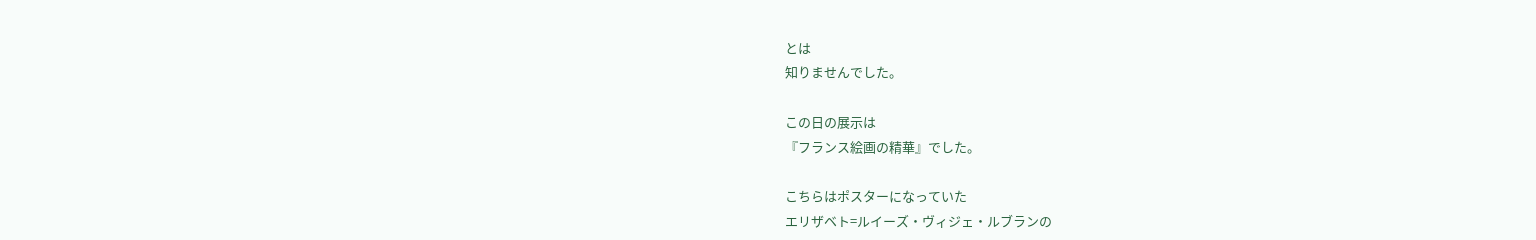とは
知りませんでした。

この日の展示は
『フランス絵画の精華』でした。

こちらはポスターになっていた
エリザベト=ルイーズ・ヴィジェ・ルブランの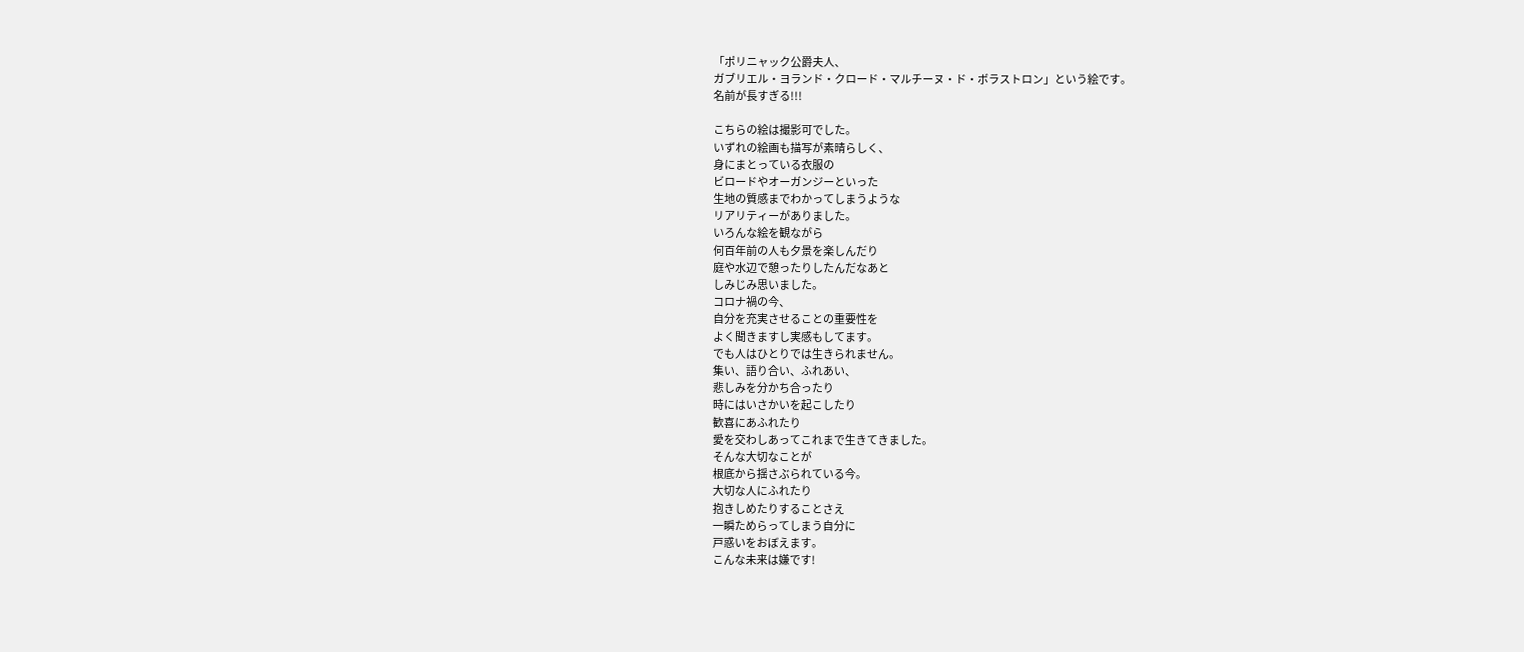「ポリニャック公爵夫人、
ガブリエル・ヨランド・クロード・マルチーヌ・ド・ボラストロン」という絵です。
名前が長すぎる!!!

こちらの絵は撮影可でした。
いずれの絵画も描写が素晴らしく、
身にまとっている衣服の
ビロードやオーガンジーといった
生地の質感までわかってしまうような
リアリティーがありました。
いろんな絵を観ながら
何百年前の人も夕景を楽しんだり
庭や水辺で憩ったりしたんだなあと
しみじみ思いました。
コロナ禍の今、
自分を充実させることの重要性を
よく聞きますし実感もしてます。
でも人はひとりでは生きられません。
集い、語り合い、ふれあい、
悲しみを分かち合ったり
時にはいさかいを起こしたり
歓喜にあふれたり
愛を交わしあってこれまで生きてきました。
そんな大切なことが
根底から揺さぶられている今。
大切な人にふれたり
抱きしめたりすることさえ
一瞬ためらってしまう自分に
戸惑いをおぼえます。
こんな未来は嫌です!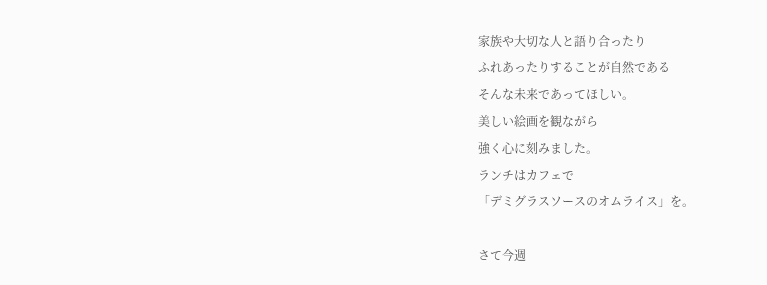家族や大切な人と語り合ったり
ふれあったりすることが自然である
そんな未来であってほしい。
美しい絵画を観ながら
強く心に刻みました。
ランチはカフェで
「デミグラスソースのオムライス」を。

さて今週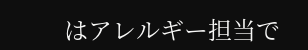はアレルギー担当で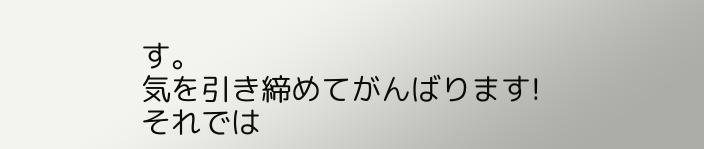す。
気を引き締めてがんばります!
それでは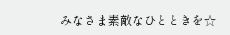みなさま素敵なひとときを☆